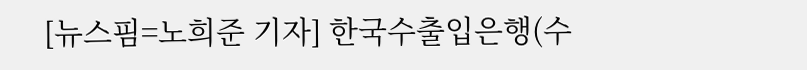[뉴스핌=노희준 기자] 한국수출입은행(수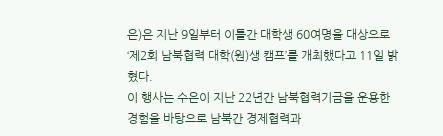은)은 지난 9일부터 이틀간 대학생 60여명을 대상으로 ‘제2회 남북협력 대학(원)생 캠프’를 개최했다고 11일 밝혔다.
이 행사는 수은이 지난 22년간 남북협력기금을 운용한 경험을 바탕으로 남북간 경제협력과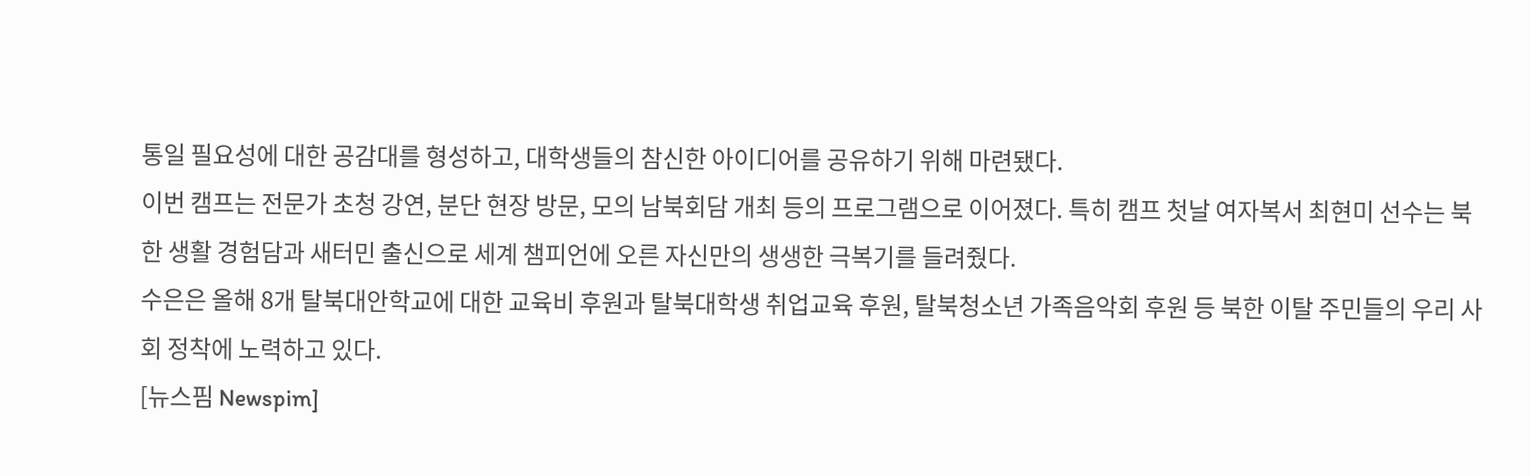통일 필요성에 대한 공감대를 형성하고, 대학생들의 참신한 아이디어를 공유하기 위해 마련됐다.
이번 캠프는 전문가 초청 강연, 분단 현장 방문, 모의 남북회담 개최 등의 프로그램으로 이어졌다. 특히 캠프 첫날 여자복서 최현미 선수는 북한 생활 경험담과 새터민 출신으로 세계 챔피언에 오른 자신만의 생생한 극복기를 들려줬다.
수은은 올해 8개 탈북대안학교에 대한 교육비 후원과 탈북대학생 취업교육 후원, 탈북청소년 가족음악회 후원 등 북한 이탈 주민들의 우리 사회 정착에 노력하고 있다.
[뉴스핌 Newspim]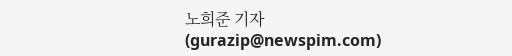노희준 기자 (gurazip@newspim.com)